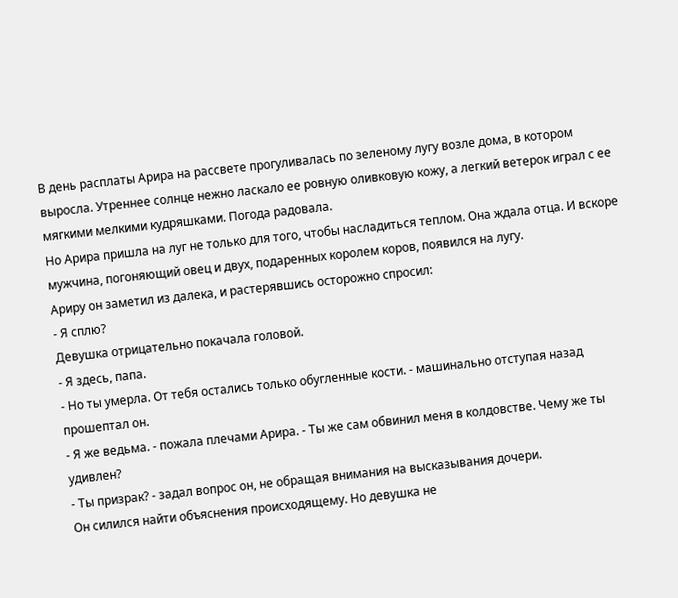В день расплаты Арира на рассвете прогуливалась по зеленому лугу возле дома, в котором выросла. Утреннее солнце нежно ласкало ее ровную оливковую кожу, а легкий ветерок играл с ее мягкими мелкими кудряшками. Погода радовала.
Но Арира пришла на луг не только для того, чтобы насладиться теплом. Она ждала отца. И вскоре мужчина, погоняющий овец и двух, подаренных королем коров, появился на лугу.
Ариру он заметил из далека, и растерявшись осторожно спросил:
- Я сплю?
Девушка отрицательно покачала головой.
- Я здесь, папа.
- Но ты умерла. От тебя остались только обугленные кости. - машинально отступая назад прошептал он.
- Я же ведьма. - пожала плечами Арира. - Ты же сам обвинил меня в колдовстве. Чему же ты удивлен?
- Ты призрак? - задал вопрос он, не обращая внимания на высказывания дочери.
Он силился найти объяснения происходящему. Но девушка не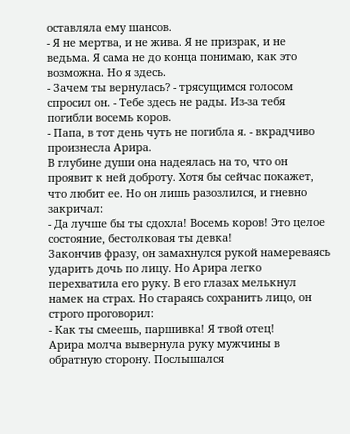оставляла ему шансов.
- Я не мертва, и не жива. Я не призрак, и не ведьма. Я сама не до конца понимаю, как это возможна. Но я здесь.
- Зачем ты вернулась? - трясущимся голосом спросил он. - Тебе здесь не рады. Из-за тебя погибли восемь коров.
- Папа, в тот день чуть не погибла я. - вкрадчиво произнесла Арира.
В глубине души она надеялась на то, что он проявит к ней доброту. Хотя бы сейчас покажет, что любит ее. Но он лишь разозлился, и гневно закричал:
- Да лучше бы ты сдохла! Восемь коров! Это целое состояние, бестолковая ты девка!
Закончив фразу, он замахнулся рукой намереваясь ударить дочь по лицу. Но Арира легко перехватила его руку. В его глазах мелькнул намек на страх. Но стараясь сохранить лицо, он строго проговорил:
- Как ты смеешь, паршивка! Я твой отец!
Арира молча вывернула руку мужчины в обратную сторону. Послышался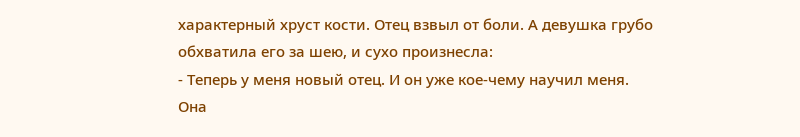характерный хруст кости. Отец взвыл от боли. А девушка грубо обхватила его за шею, и сухо произнесла:
- Теперь у меня новый отец. И он уже кое-чему научил меня.
Она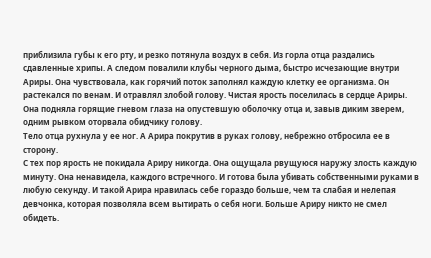приблизила губы к его рту, и резко потянула воздух в себя. Из горла отца раздались сдавленные хрипы. А следом повалили клубы черного дыма, быстро исчезающие внутри Ариры. Она чувствовала, как горячий поток заполнял каждую клетку ее организма. Он растекался по венам. И отравлял злобой голову. Чистая ярость поселилась в сердце Ариры.
Она подняла горящие гневом глаза на опустевшую оболочку отца и, завыв диким зверем, одним рывком оторвала обидчику голову.
Тело отца рухнула у ее ног. А Арира покрутив в руках голову, небрежно отбросила ее в сторону.
С тех пор ярость не покидала Ариру никогда. Она ощущала рвущуюся наружу злость каждую минуту. Она ненавидела, каждого встречного. И готова была убивать собственными руками в любую секунду. И такой Арира нравилась себе гораздо больше, чем та слабая и нелепая девчонка, которая позволяла всем вытирать о себя ноги. Больше Ариру никто не смел обидеть.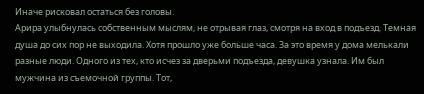Иначе рисковал остаться без головы.
Арира улыбнулась собственным мыслям, не отрывая глаз, смотря на вход в подъезд. Темная душа до сих пор не выходила. Хотя прошло уже больше часа. За это время у дома мелькали разные люди. Одного из тех, кто исчез за дверьми подъезда, девушка узнала. Им был мужчина из съемочной группы. Тот,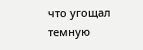что угощал темную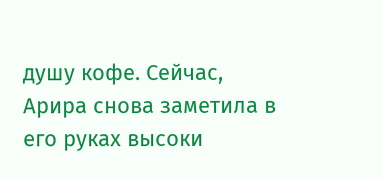душу кофе. Сейчас, Арира снова заметила в его руках высоки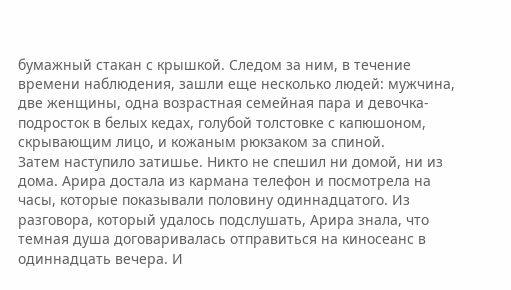бумажный стакан с крышкой. Следом за ним, в течение времени наблюдения, зашли еще несколько людей: мужчина, две женщины, одна возрастная семейная пара и девочка-подросток в белых кедах, голубой толстовке с капюшоном, скрывающим лицо, и кожаным рюкзаком за спиной.
Затем наступило затишье. Никто не спешил ни домой, ни из дома. Арира достала из кармана телефон и посмотрела на часы, которые показывали половину одиннадцатого. Из разговора, который удалось подслушать, Арира знала, что темная душа договаривалась отправиться на киносеанс в одиннадцать вечера. И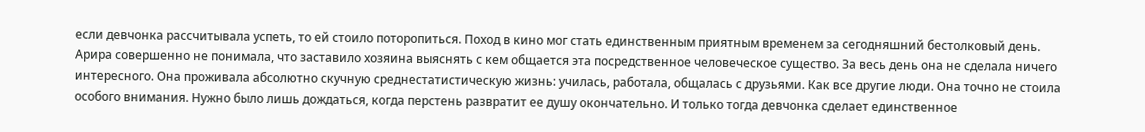если девчонка рассчитывала успеть, то ей стоило поторопиться. Поход в кино мог стать единственным приятным временем за сегодняшний бестолковый день. Арира совершенно не понимала, что заставило хозяина выяснять с кем общается эта посредственное человеческое существо. За весь день она не сделала ничего интересного. Она проживала абсолютно скучную среднестатистическую жизнь: училась, работала, общалась с друзьями. Как все другие люди. Она точно не стоила особого внимания. Нужно было лишь дождаться, когда перстень развратит ее душу окончательно. И только тогда девчонка сделает единственное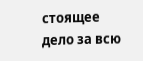стоящее дело за всю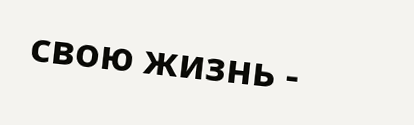свою жизнь -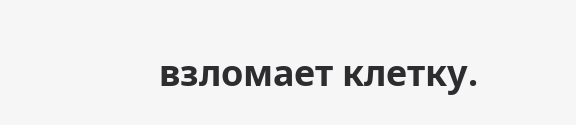взломает клетку.